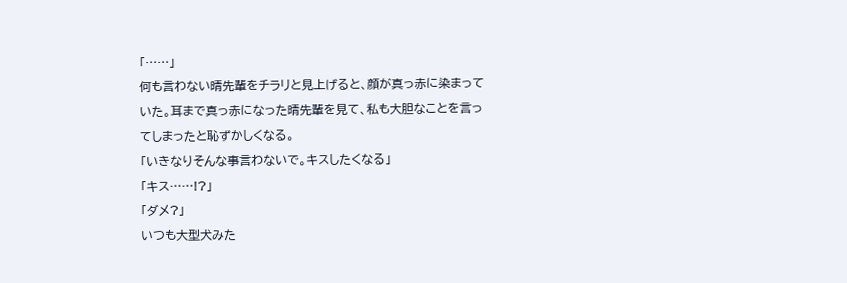「……」
何も言わない晴先輩をチラリと見上げると、顔が真っ赤に染まっていた。耳まで真っ赤になった晴先輩を見て、私も大胆なことを言ってしまったと恥ずかしくなる。
「いきなりそんな事言わないで。キスしたくなる」
「キス……!?」
「ダメ?」
いつも大型犬みた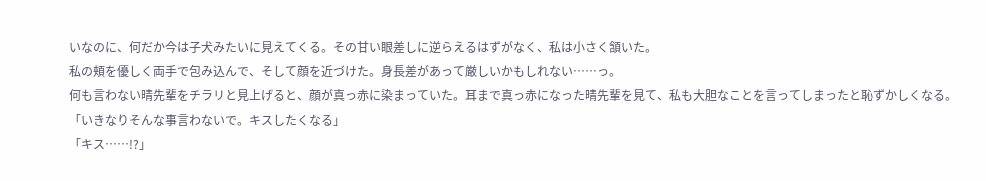いなのに、何だか今は子犬みたいに見えてくる。その甘い眼差しに逆らえるはずがなく、私は小さく頷いた。
私の頬を優しく両手で包み込んで、そして顔を近づけた。身長差があって厳しいかもしれない……っ。
何も言わない晴先輩をチラリと見上げると、顔が真っ赤に染まっていた。耳まで真っ赤になった晴先輩を見て、私も大胆なことを言ってしまったと恥ずかしくなる。
「いきなりそんな事言わないで。キスしたくなる」
「キス……!?」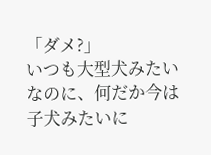「ダメ?」
いつも大型犬みたいなのに、何だか今は子犬みたいに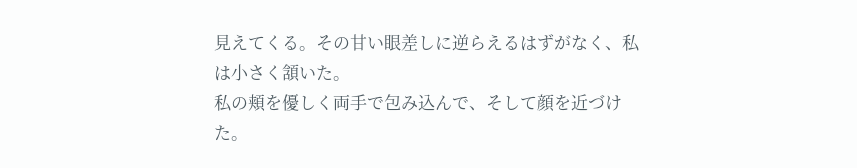見えてくる。その甘い眼差しに逆らえるはずがなく、私は小さく頷いた。
私の頬を優しく両手で包み込んで、そして顔を近づけた。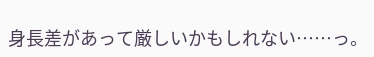身長差があって厳しいかもしれない……っ。